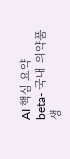AI 핵심 요약
beta- 국내 의약품 생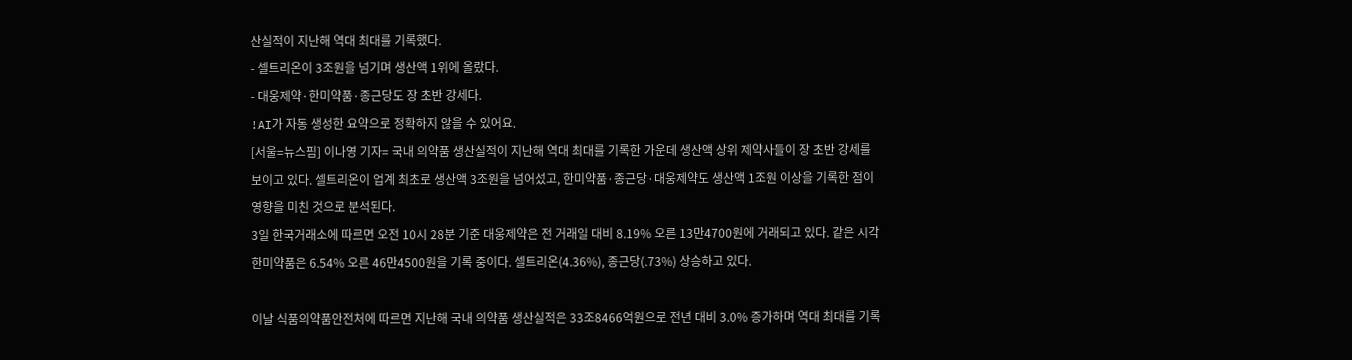산실적이 지난해 역대 최대를 기록했다.
- 셀트리온이 3조원을 넘기며 생산액 1위에 올랐다.
- 대웅제약·한미약품·종근당도 장 초반 강세다.
!AI가 자동 생성한 요약으로 정확하지 않을 수 있어요.
[서울=뉴스핌] 이나영 기자= 국내 의약품 생산실적이 지난해 역대 최대를 기록한 가운데 생산액 상위 제약사들이 장 초반 강세를 보이고 있다. 셀트리온이 업계 최초로 생산액 3조원을 넘어섰고, 한미약품·종근당·대웅제약도 생산액 1조원 이상을 기록한 점이 영향을 미친 것으로 분석된다.
3일 한국거래소에 따르면 오전 10시 28분 기준 대웅제약은 전 거래일 대비 8.19% 오른 13만4700원에 거래되고 있다. 같은 시각 한미약품은 6.54% 오른 46만4500원을 기록 중이다. 셀트리온(4.36%), 종근당(.73%) 상승하고 있다.

이날 식품의약품안전처에 따르면 지난해 국내 의약품 생산실적은 33조8466억원으로 전년 대비 3.0% 증가하며 역대 최대를 기록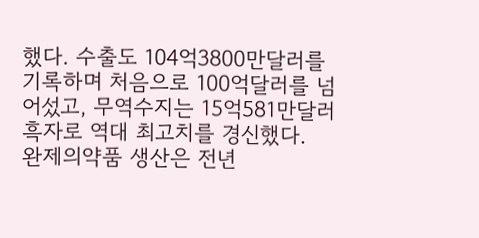했다. 수출도 104억3800만달러를 기록하며 처음으로 100억달러를 넘어섰고, 무역수지는 15억581만달러 흑자로 역대 최고치를 경신했다.
완제의약품 생산은 전년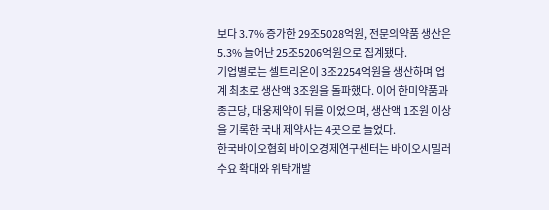보다 3.7% 증가한 29조5028억원, 전문의약품 생산은 5.3% 늘어난 25조5206억원으로 집계됐다.
기업별로는 셀트리온이 3조2254억원을 생산하며 업계 최초로 생산액 3조원을 돌파했다. 이어 한미약품과 종근당, 대웅제약이 뒤를 이었으며, 생산액 1조원 이상을 기록한 국내 제약사는 4곳으로 늘었다.
한국바이오협회 바이오경제연구센터는 바이오시밀러 수요 확대와 위탁개발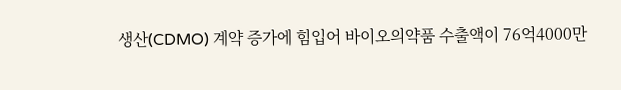생산(CDMO) 계약 증가에 힘입어 바이오의약품 수출액이 76억4000만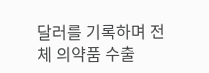달러를 기록하며 전체 의약품 수출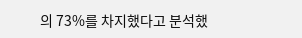의 73%를 차지했다고 분석했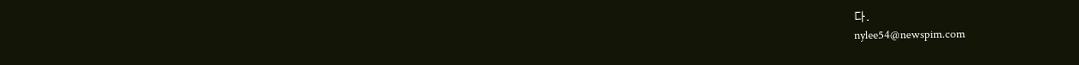다.
nylee54@newspim.com